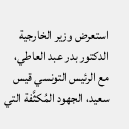استعرض وزير الخارجية الدكتور بدر عبد العاطي، مع الرئيس التونسي قيس سعيد، الجهود المُكثَّفة التي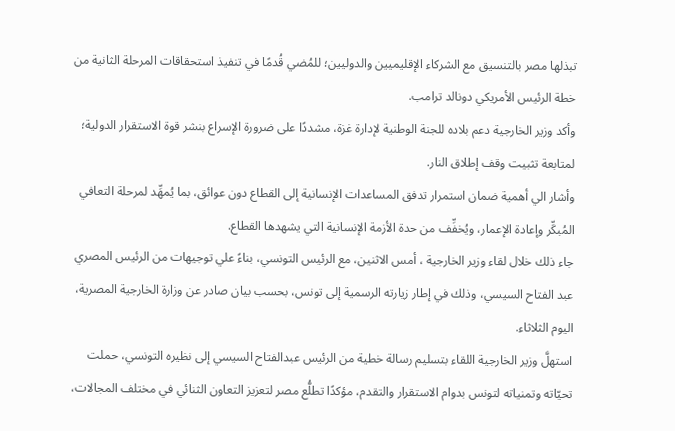تبذلها مصر بالتنسيق مع الشركاء الإقليميين والدوليين؛ للمُضي قُدمًا في تنفيذ استحقاقات المرحلة الثانية من خطة الرئيس الأمريكي دونالد ترامب.
وأكد وزير الخارجية دعم بلاده للجنة الوطنية لإدارة غزة، مشددًا على ضرورة الإسراع بنشر قوة الاستقرار الدولية؛ لمتابعة تثبيت وقف إطلاق النار.
وأشار الي أهمية ضمان استمرار تدفق المساعدات الإنسانية إلى القطاع دون عوائق، بما يُمهِّد لمرحلة التعافي المُبكِّر وإعادة الإعمار، ويُخفِّف من حدة الأزمة الإنسانية التي يشهدها القطاع.
جاء ذلك خلال لقاء وزير الخارجية ، أمس الاثنين، مع الرئيس التونسي، بناءً علي توجيهات من الرئيس المصري عبد الفتاح السيسي، وذلك في إطار زيارته الرسمية إلى تونس، بحسب بيان صادر عن وزارة الخارجية المصرية، اليوم الثلاثاء.
استهلَّ وزير الخارجية اللقاء بتسليم رسالة خطية من الرئيس عبدالفتاح السيسي إلى نظيره التونسي، حملت تحيّاته وتمنياته لتونس بدوام الاستقرار والتقدم، مؤكدًا تطلُّع مصر لتعزيز التعاون الثنائي في مختلف المجالات،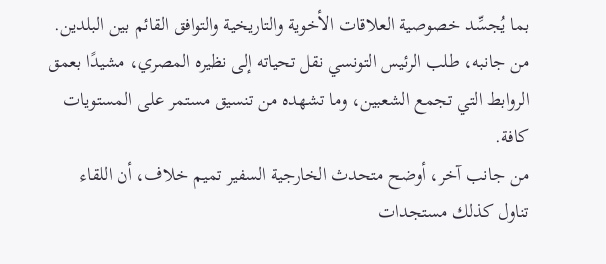بما يُجسِّد خصوصية العلاقات الأخوية والتاريخية والتوافق القائم بين البلدين.
من جانبه، طلب الرئيس التونسي نقل تحياته إلى نظيره المصري، مشيدًا بعمق الروابط التي تجمع الشعبين، وما تشهده من تنسيق مستمر على المستويات كافة.
من جانب آخر، أوضح متحدث الخارجية السفير تميم خلاف، أن اللقاء تناول كذلك مستجدات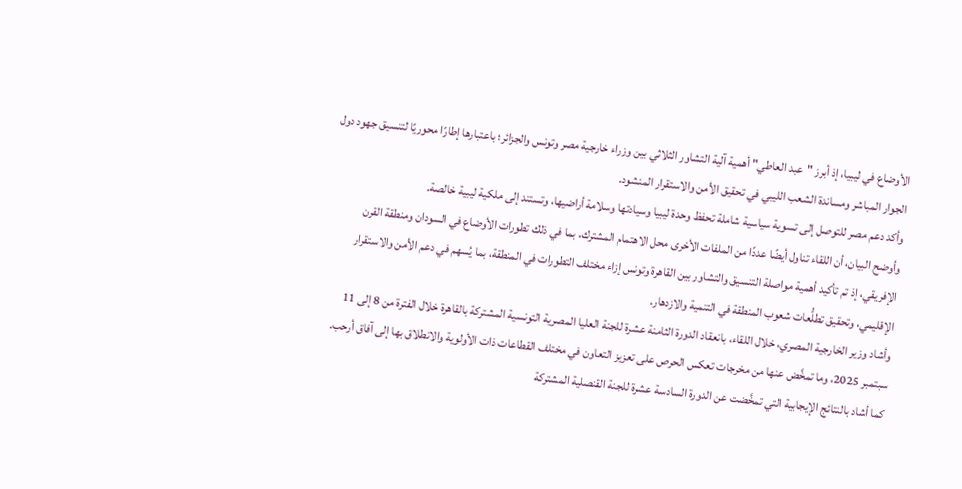الأوضاع في ليبيا، إذ أبرز "عبد العاطي" أهمية آلية التشاور الثلاثي بين وزراء خارجية مصر وتونس والجزائر؛ باعتبارها إطارًا محوريًا لتنسيق جهود دول الجوار المباشر ومساندة الشعب الليبي في تحقيق الأمن والاستقرار المنشود.
وأكد دعم مصر للتوصل إلى تسوية سياسية شاملة تحفظ وحدة ليبيا وسيادتها وسلامة أراضيها، وتستند إلى ملكية ليبية خالصة.
وأوضح البيان، أن اللقاء تناول أيضًا عددًا من الملفات الأخرى محل الاهتمام المشترك، بما في ذلك تطورات الأوضاع في السودان ومنطقة القرن الإفريقي، إذ تم تأكيد أهمية مواصلة التنسيق والتشاور بين القاهرة وتونس إزاء مختلف التطورات في المنطقة، بما يُسهم في دعم الأمن والاستقرار الإقليمي، وتحقيق تطلُّعات شعوب المنطقة في التنمية والازدهار.
وأشاد وزير الخارجية المصري، خلال اللقاء، بانعقاد الدورة الثامنة عشرة للجنة العليا المصرية التونسية المشتركة بالقاهرة خلال الفترة من 8 إلى 11 سبتمبر 2025، وما تمخَّض عنها من مخرجات تعكس الحرص على تعزيز التعاون في مختلف القطاعات ذات الأولوية والانطلاق بها إلى آفاق أرحب.
كما أشاد بالنتائج الإيجابية التي تمخَّضت عن الدورة السادسة عشرة للجنة القنصلية المشتركة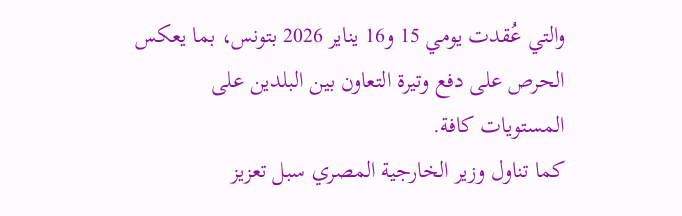والتي عُقدت يومي 15 و16 يناير 2026 بتونس، بما يعكس الحرص على دفع وتيرة التعاون بين البلدين على المستويات كافة.
كما تناول وزير الخارجية المصري سبل تعزيز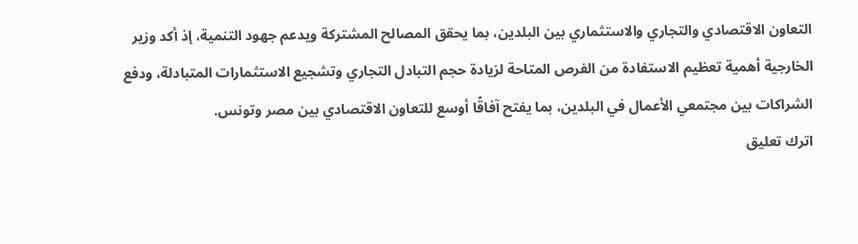التعاون الاقتصادي والتجاري والاستثماري بين البلدين، بما يحقق المصالح المشتركة ويدعم جهود التنمية، إذ أكد وزير الخارجية أهمية تعظيم الاستفادة من الفرص المتاحة لزيادة حجم التبادل التجاري وتشجيع الاستثمارات المتبادلة، ودفع الشراكات بين مجتمعي الأعمال في البلدين، بما يفتح آفاقًا أوسع للتعاون الاقتصادي بين مصر وتونس.
اترك تعليق